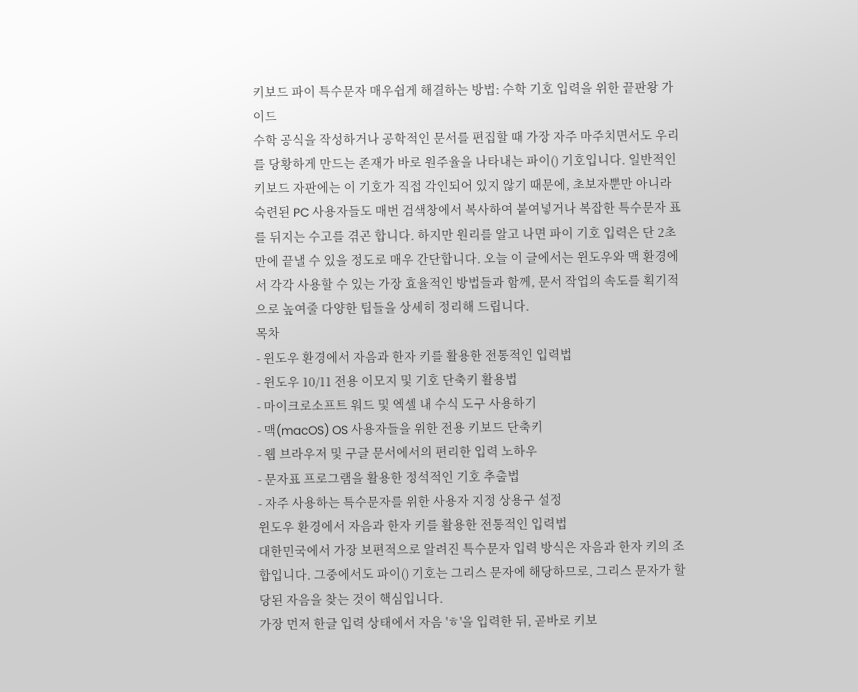키보드 파이 특수문자 매우쉽게 해결하는 방법: 수학 기호 입력을 위한 끝판왕 가이드
수학 공식을 작성하거나 공학적인 문서를 편집할 때 가장 자주 마주치면서도 우리를 당황하게 만드는 존재가 바로 원주율을 나타내는 파이() 기호입니다. 일반적인 키보드 자판에는 이 기호가 직접 각인되어 있지 않기 때문에, 초보자뿐만 아니라 숙련된 PC 사용자들도 매번 검색창에서 복사하여 붙여넣거나 복잡한 특수문자 표를 뒤지는 수고를 겪곤 합니다. 하지만 원리를 알고 나면 파이 기호 입력은 단 2초 만에 끝낼 수 있을 정도로 매우 간단합니다. 오늘 이 글에서는 윈도우와 맥 환경에서 각각 사용할 수 있는 가장 효율적인 방법들과 함께, 문서 작업의 속도를 획기적으로 높여줄 다양한 팁들을 상세히 정리해 드립니다.
목차
- 윈도우 환경에서 자음과 한자 키를 활용한 전통적인 입력법
- 윈도우 10/11 전용 이모지 및 기호 단축키 활용법
- 마이크로소프트 워드 및 엑셀 내 수식 도구 사용하기
- 맥(macOS) OS 사용자들을 위한 전용 키보드 단축키
- 웹 브라우저 및 구글 문서에서의 편리한 입력 노하우
- 문자표 프로그램을 활용한 정석적인 기호 추출법
- 자주 사용하는 특수문자를 위한 사용자 지정 상용구 설정
윈도우 환경에서 자음과 한자 키를 활용한 전통적인 입력법
대한민국에서 가장 보편적으로 알려진 특수문자 입력 방식은 자음과 한자 키의 조합입니다. 그중에서도 파이() 기호는 그리스 문자에 해당하므로, 그리스 문자가 할당된 자음을 찾는 것이 핵심입니다.
가장 먼저 한글 입력 상태에서 자음 'ㅎ'을 입력한 뒤, 곧바로 키보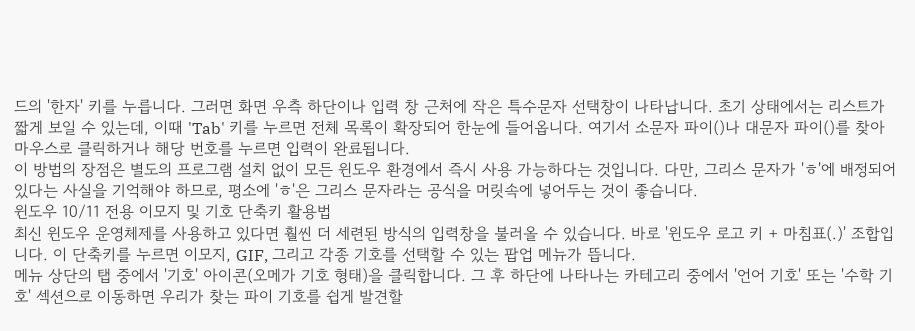드의 '한자' 키를 누릅니다. 그러면 화면 우측 하단이나 입력 창 근처에 작은 특수문자 선택창이 나타납니다. 초기 상태에서는 리스트가 짧게 보일 수 있는데, 이때 'Tab' 키를 누르면 전체 목록이 확장되어 한눈에 들어옵니다. 여기서 소문자 파이()나 대문자 파이()를 찾아 마우스로 클릭하거나 해당 번호를 누르면 입력이 완료됩니다.
이 방법의 장점은 별도의 프로그램 설치 없이 모든 윈도우 환경에서 즉시 사용 가능하다는 것입니다. 다만, 그리스 문자가 'ㅎ'에 배정되어 있다는 사실을 기억해야 하므로, 평소에 'ㅎ'은 그리스 문자라는 공식을 머릿속에 넣어두는 것이 좋습니다.
윈도우 10/11 전용 이모지 및 기호 단축키 활용법
최신 윈도우 운영체제를 사용하고 있다면 훨씬 더 세련된 방식의 입력창을 불러올 수 있습니다. 바로 '윈도우 로고 키 + 마침표(.)' 조합입니다. 이 단축키를 누르면 이모지, GIF, 그리고 각종 기호를 선택할 수 있는 팝업 메뉴가 뜹니다.
메뉴 상단의 탭 중에서 '기호' 아이콘(오메가 기호 형태)을 클릭합니다. 그 후 하단에 나타나는 카테고리 중에서 '언어 기호' 또는 '수학 기호' 섹션으로 이동하면 우리가 찾는 파이 기호를 쉽게 발견할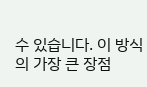수 있습니다. 이 방식의 가장 큰 장점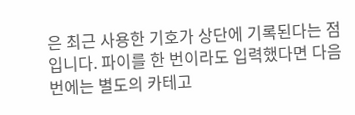은 최근 사용한 기호가 상단에 기록된다는 점입니다. 파이를 한 번이라도 입력했다면 다음번에는 별도의 카테고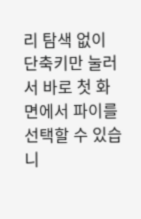리 탐색 없이 단축키만 눌러서 바로 첫 화면에서 파이를 선택할 수 있습니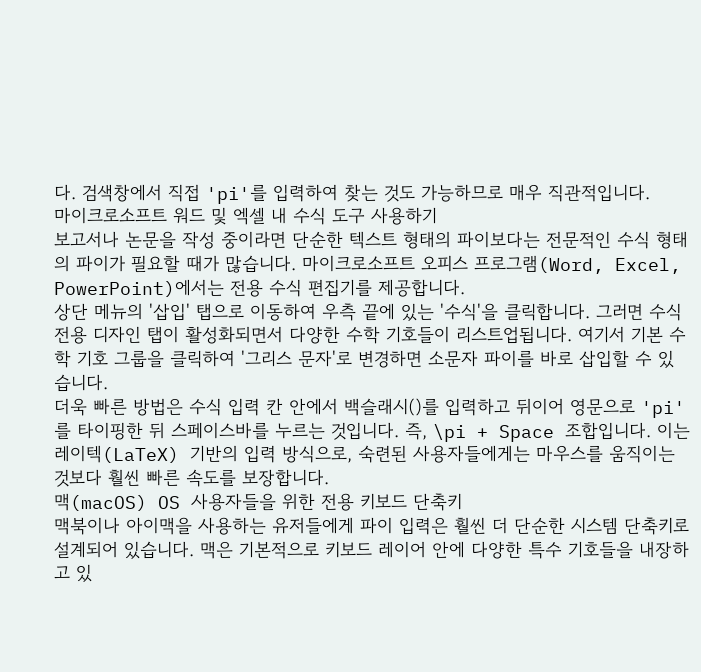다. 검색창에서 직접 'pi'를 입력하여 찾는 것도 가능하므로 매우 직관적입니다.
마이크로소프트 워드 및 엑셀 내 수식 도구 사용하기
보고서나 논문을 작성 중이라면 단순한 텍스트 형태의 파이보다는 전문적인 수식 형태의 파이가 필요할 때가 많습니다. 마이크로소프트 오피스 프로그램(Word, Excel, PowerPoint)에서는 전용 수식 편집기를 제공합니다.
상단 메뉴의 '삽입' 탭으로 이동하여 우측 끝에 있는 '수식'을 클릭합니다. 그러면 수식 전용 디자인 탭이 활성화되면서 다양한 수학 기호들이 리스트업됩니다. 여기서 기본 수학 기호 그룹을 클릭하여 '그리스 문자'로 변경하면 소문자 파이를 바로 삽입할 수 있습니다.
더욱 빠른 방법은 수식 입력 칸 안에서 백슬래시()를 입력하고 뒤이어 영문으로 'pi'를 타이핑한 뒤 스페이스바를 누르는 것입니다. 즉, \pi + Space 조합입니다. 이는 레이텍(LaTeX) 기반의 입력 방식으로, 숙련된 사용자들에게는 마우스를 움직이는 것보다 훨씬 빠른 속도를 보장합니다.
맥(macOS) OS 사용자들을 위한 전용 키보드 단축키
맥북이나 아이맥을 사용하는 유저들에게 파이 입력은 훨씬 더 단순한 시스템 단축키로 설계되어 있습니다. 맥은 기본적으로 키보드 레이어 안에 다양한 특수 기호들을 내장하고 있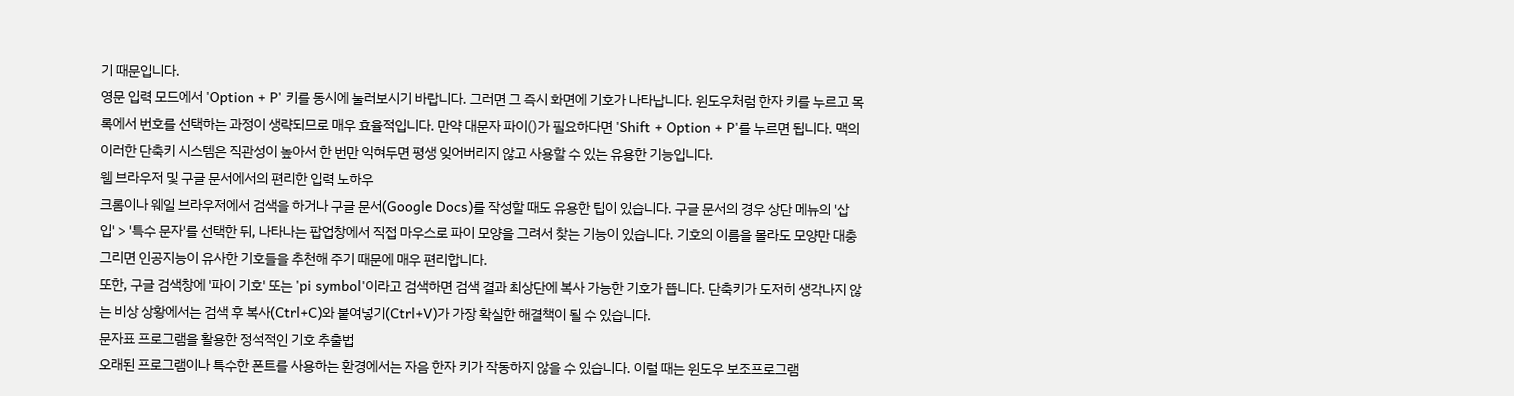기 때문입니다.
영문 입력 모드에서 'Option + P' 키를 동시에 눌러보시기 바랍니다. 그러면 그 즉시 화면에 기호가 나타납니다. 윈도우처럼 한자 키를 누르고 목록에서 번호를 선택하는 과정이 생략되므로 매우 효율적입니다. 만약 대문자 파이()가 필요하다면 'Shift + Option + P'를 누르면 됩니다. 맥의 이러한 단축키 시스템은 직관성이 높아서 한 번만 익혀두면 평생 잊어버리지 않고 사용할 수 있는 유용한 기능입니다.
웹 브라우저 및 구글 문서에서의 편리한 입력 노하우
크롬이나 웨일 브라우저에서 검색을 하거나 구글 문서(Google Docs)를 작성할 때도 유용한 팁이 있습니다. 구글 문서의 경우 상단 메뉴의 '삽입' > '특수 문자'를 선택한 뒤, 나타나는 팝업창에서 직접 마우스로 파이 모양을 그려서 찾는 기능이 있습니다. 기호의 이름을 몰라도 모양만 대충 그리면 인공지능이 유사한 기호들을 추천해 주기 때문에 매우 편리합니다.
또한, 구글 검색창에 '파이 기호' 또는 'pi symbol'이라고 검색하면 검색 결과 최상단에 복사 가능한 기호가 뜹니다. 단축키가 도저히 생각나지 않는 비상 상황에서는 검색 후 복사(Ctrl+C)와 붙여넣기(Ctrl+V)가 가장 확실한 해결책이 될 수 있습니다.
문자표 프로그램을 활용한 정석적인 기호 추출법
오래된 프로그램이나 특수한 폰트를 사용하는 환경에서는 자음 한자 키가 작동하지 않을 수 있습니다. 이럴 때는 윈도우 보조프로그램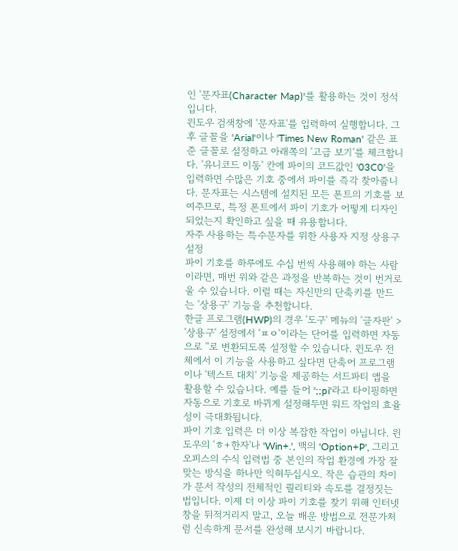인 '문자표(Character Map)'를 활용하는 것이 정석입니다.
윈도우 검색창에 '문자표'를 입력하여 실행합니다. 그 후 글꼴을 'Arial'이나 'Times New Roman' 같은 표준 글꼴로 설정하고 아래쪽의 '고급 보기'를 체크합니다. '유니코드 이동' 칸에 파이의 코드값인 '03C0'을 입력하면 수많은 기호 중에서 파이를 즉각 찾아줍니다. 문자표는 시스템에 설치된 모든 폰트의 기호를 보여주므로, 특정 폰트에서 파이 기호가 어떻게 디자인되었는지 확인하고 싶을 때 유용합니다.
자주 사용하는 특수문자를 위한 사용자 지정 상용구 설정
파이 기호를 하루에도 수십 번씩 사용해야 하는 사람이라면, 매번 위와 같은 과정을 반복하는 것이 번거로울 수 있습니다. 이럴 때는 자신만의 단축키를 만드는 '상용구' 기능을 추천합니다.
한글 프로그램(HWP)의 경우 '도구' 메뉴의 '글자판' > '상용구' 설정에서 'ㅍㅇ'이라는 단어를 입력하면 자동으로 ''로 변환되도록 설정할 수 있습니다. 윈도우 전체에서 이 기능을 사용하고 싶다면 단축어 프로그램이나 '텍스트 대치' 기능을 제공하는 서드파티 앱을 활용할 수 있습니다. 예를 들어 ';;pi'라고 타이핑하면 자동으로 기호로 바뀌게 설정해두면 워드 작업의 효율성이 극대화됩니다.
파이 기호 입력은 더 이상 복잡한 작업이 아닙니다. 윈도우의 'ㅎ+한자'나 'Win+.', 맥의 'Option+P', 그리고 오피스의 수식 입력법 중 본인의 작업 환경에 가장 잘 맞는 방식을 하나만 익혀두십시오. 작은 습관의 차이가 문서 작성의 전체적인 퀄리티와 속도를 결정짓는 법입니다. 이제 더 이상 파이 기호를 찾기 위해 인터넷 창을 뒤적거리지 말고, 오늘 배운 방법으로 전문가처럼 신속하게 문서를 완성해 보시기 바랍니다.